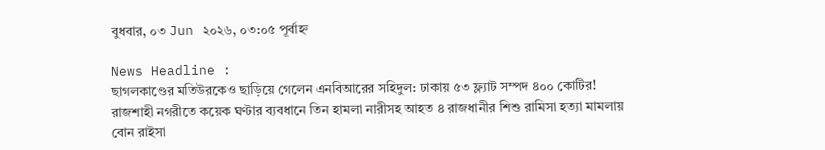বুধবার, ০৩ Jun ২০২৬, ০৩:০৫ পূর্বাহ্ন

News Headline :
ছাগলকাণ্ডের মতিউরকেও ছাড়িয়ে গেলেন এনবিআরের সহিদুল: ঢাকায় ৫৩ ফ্ল্যাট সম্পদ ৪০০ কোটির! রাজশাহী নগরীতে কয়েক ঘণ্টার ব্যবধানে তিন হামলা নারীসহ আহত ৪ রাজধানীর শিশু রামিসা হত্যা মামলায় বোন রাইসা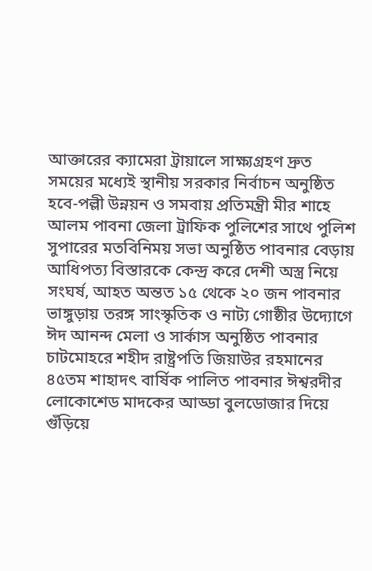আক্তারের ক্যামেরা ট্রায়ালে সাক্ষ্যগ্রহণ দ্রুত সময়ের মধ্যেই স্থানীয় সরকার নির্বাচন অনুষ্ঠিত হবে-পল্লী উন্নয়ন ও সমবায় প্রতিমন্ত্রী মীর শাহে আলম পাবনা জেলা ট্রাফিক পুলিশের সাথে পুলিশ সুপারের মতবিনিময় সভা অনুষ্ঠিত পাবনার বেড়ায় আধিপত্য বিস্তারকে কেন্দ্র করে দেশী অস্ত্র নিয়ে সংঘর্ষ, আহত অন্তত ১৫ থেকে ২০ জন পাবনার ভাঙ্গুড়ায় তরঙ্গ সাংস্কৃতিক ও নাট্য গোষ্ঠীর উদ্যোগে ঈদ আনন্দ মেলা ও সার্কাস অনুষ্ঠিত পাবনার চাটমোহরে শহীদ রাষ্ট্রপতি জিয়াউর রহমানের ৪৫তম শাহাদৎ বার্ষিক পালিত পাবনার ঈশ্বরদীর লোকোশেড মাদকের আড্ডা বুলডোজার দিয়ে গুঁড়িয়ে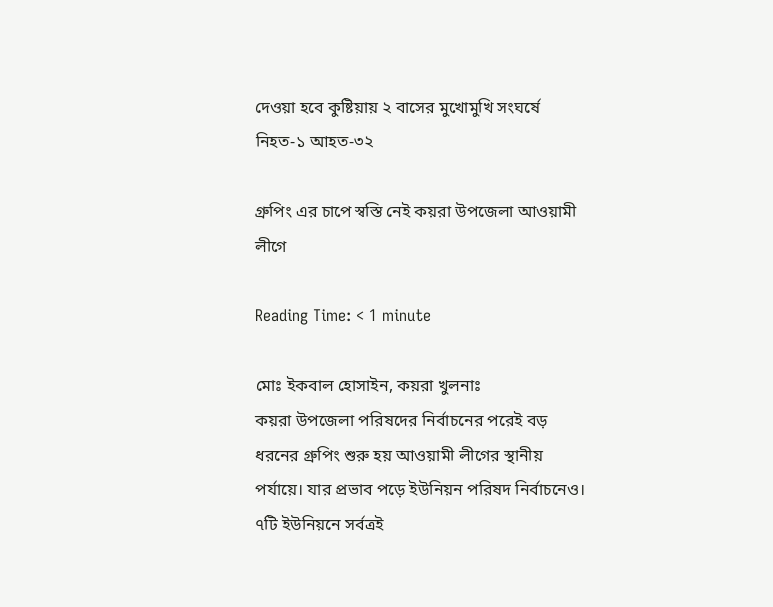দেওয়া হবে কুষ্টিয়ায় ২ বাসের মুখোমুখি সংঘর্ষে নিহত-১ আহত-৩২

গ্রুপিং এর চাপে স্বস্তি নেই কয়রা উপজেলা আওয়ামী লীগে

Reading Time: < 1 minute

মোঃ ইকবাল হোসাইন, কয়রা খুলনাঃ
কয়রা উপজেলা পরিষদের নির্বাচনের পরেই বড় ধরনের গ্রুপিং শুরু হয় আওয়ামী লীগের স্থানীয় পর্যায়ে। যার প্রভাব পড়ে ইউনিয়ন পরিষদ নির্বাচনেও। ৭টি ইউনিয়নে সর্বত্রই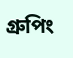গ্রুপিং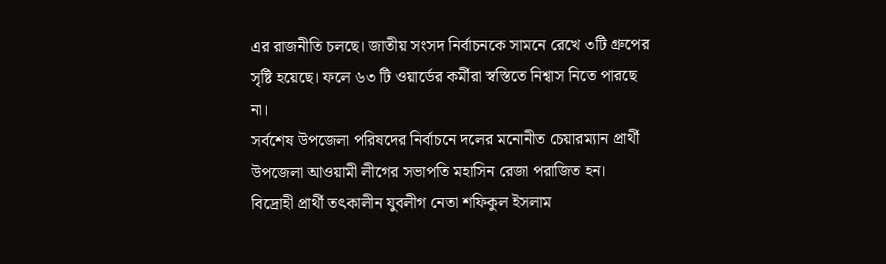এর রাজনীতি চলছে। জাতীয় সংসদ নির্বাচনকে সামনে রেখে ৩টি গ্রুপের সৃষ্টি হয়েছে। ফলে ৬৩ টি ওয়ার্ডের কর্মীরা স্বস্তিতে নিশ্বাস নিতে পারছে না।
সর্বশেষ উপজেলা পরিষদের নির্বাচনে দলের মনোনীত চেয়ারম্যান প্রার্থী উপজেলা আওয়ামী লীগের সভাপতি মহাসিন রেজা পরাজিত হন। বিদ্রোহী প্রার্থী তৎকালীন যুবলীগ নেতা শফিকুল ইসলাম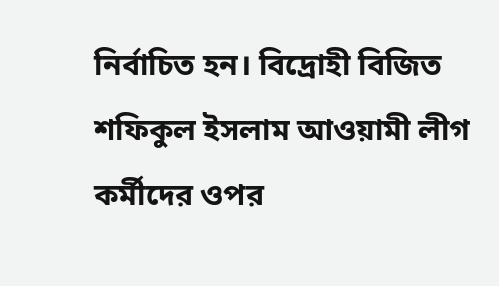নির্বাচিত হন। বিদ্রোহী বিজিত শফিকুল ইসলাম আওয়ামী লীগ কর্মীদের ওপর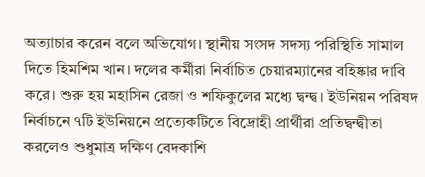অত্যাচার করেন বলে অভিযোগ। স্থানীয় সংসদ সদস্য পরিস্থিতি সামাল দিতে হিমশিম খান। দলের কর্মীরা নির্বাচিত চেয়ারম্যানের বহিষ্কার দাবি করে। শুরু হয় মহাসিন রেজা ও শফিকুলের মধ্যে দ্বন্দ্ব। ইউনিয়ন পরিষদ নির্বাচনে ৭টি ইউনিয়নে প্রত্যেকটিতে বিদ্রোহী প্রার্থীরা প্রতিদ্বন্দ্বীতা করলেও শুধুমাত্র দক্ষিণ বেদকাশি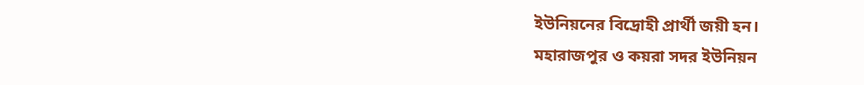ইউনিয়নের বিদ্রোহী প্রার্থী জয়ী হন।
মহারাজপুর ও কয়রা সদর ইউনিয়ন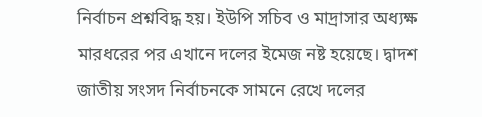নির্বাচন প্রশ্নবিদ্ধ হয়। ইউপি সচিব ও মাদ্রাসার অধ্যক্ষ মারধরের পর এখানে দলের ইমেজ নষ্ট হয়েছে। দ্বাদশ জাতীয় সংসদ নির্বাচনকে সামনে রেখে দলের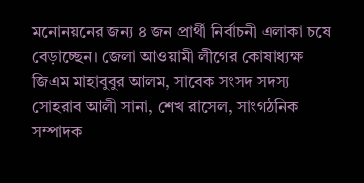মনোনয়নের জন্য ৪ জন প্রার্থী নির্বাচনী এলাকা চষে বেড়াচ্ছেন। জেলা আওয়ামী লীগের কোষাধ্যক্ষ জিএম মাহাবুবুর আলম, সাবেক সংসদ সদস্য সোহরাব আলী সানা, শেখ রাসেল, সাংগঠনিক সম্পাদক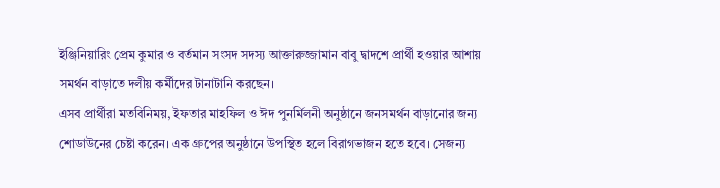ইঞ্জিনিয়ারিং প্রেম কুমার ও বর্তমান সংসদ সদস্য আক্তারুজ্জামান বাবু দ্বাদশে প্রার্থী হওয়ার আশায় সমর্থন বাড়াতে দলীয় কর্মীদের টানাটানি করছেন।
এসব প্রার্থীরা মতবিনিময়, ইফতার মাহফিল ও ঈদ পুনর্মিলনী অনুষ্ঠানে জনসমর্থন বাড়ানোর জন্য শোডাউনের চেষ্টা করেন। এক গ্রুপের অনুষ্ঠানে উপস্থিত হলে বিরাগভাজন হতে হবে। সেজন্য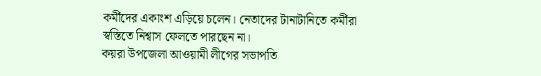কর্মীদের একাংশ এড়িয়ে চলেন। নেতাদের টানাটানিতে কর্মীরা স্বস্তিতে নিশ্বাস ফেলতে পারছেন না।
কয়রা উপজেলা আওয়ামী লীগের সভাপতি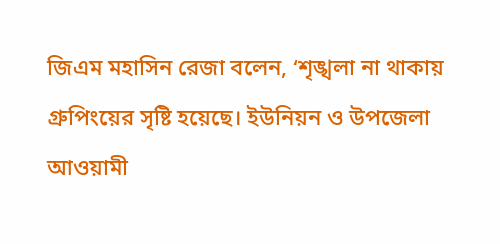জিএম মহাসিন রেজা বলেন, ‘শৃঙ্খলা না থাকায় গ্রুপিংয়ের সৃষ্টি হয়েছে। ইউনিয়ন ও উপজেলা আওয়ামী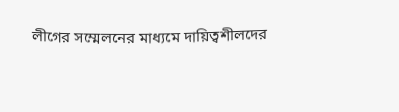লীগের সম্মেলনের মাধ্যমে দায়িত্বশীলদের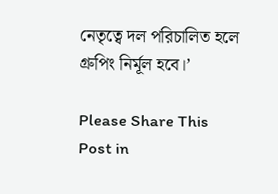নেতৃত্বে দল পরিচালিত হলে গ্রুপিং নির্মূল হবে।’

Please Share This Post in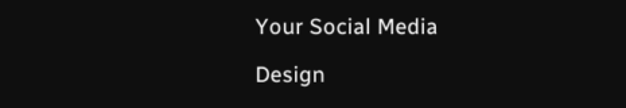Your Social Media

Design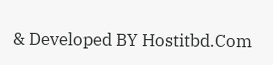& Developed BY Hostitbd.Com